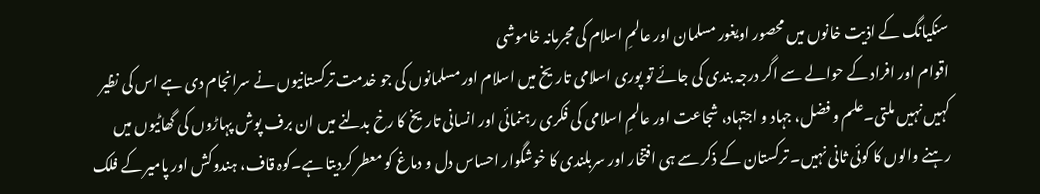سنکیانگ کے اذیت خانوں میں محصور اویغور مسلمان اور عالمِ اسلام کی مجرمانہ خاموشی
اقوام اور افراد کے حوالے سے اگر درجہ بندی کی جائے تو پوری اسلامی تاریخ میں اسلام اور مسلمانوں کی جو خدمت ترکستانیوں نے سرانجام دی ہے اس کی نظیر کہیں نہیں ملتی۔علم و فضل، جہاد و اجتہاد، شجاعت اور عالمِ اسلامی کی فکری رہنمائی اور انسانی تاریخ کا رخ بدلنے میں ان برف پوش پہاڑوں کی گھاٹیوں میں رہنے والوں کا کوئی ثانی نہیں۔ ترکستان کے ذکر سے ہی افتخار اور سربلندی کا خوشگوار احساس دل و دماغ کو معطر کردیتا ہے۔کوہ قاف، ہندوکش اور پامیر کے فلک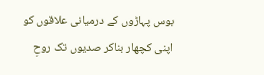بوس پہاڑوں کے درمیانی علاقوں کو اپنی کچھار بناکر صدیوں تک روحِ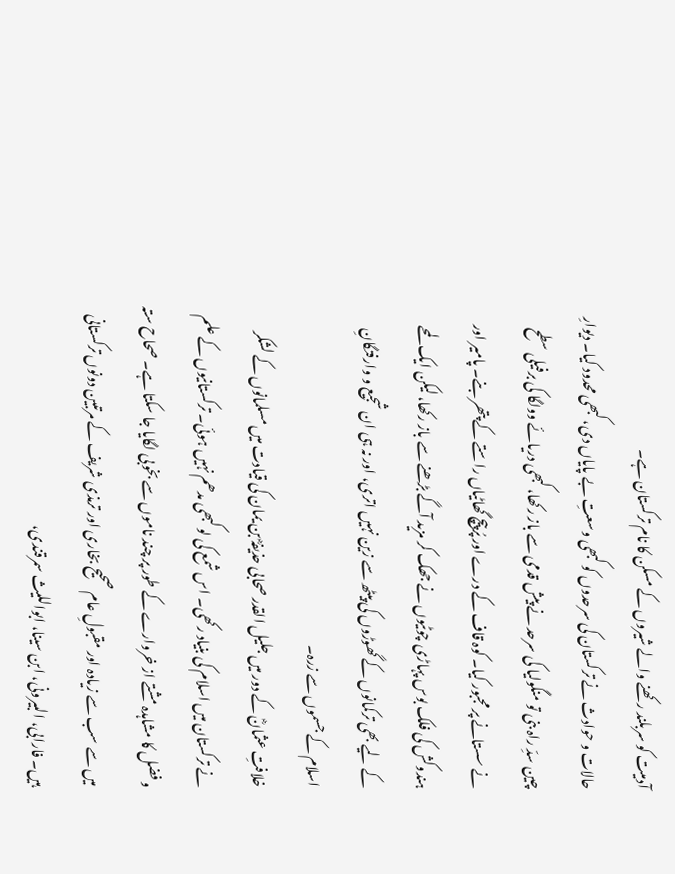آدمیت کو سربلند رکھنے والے شیروں کے مسکن کا نام ترکستان ہے۔
حالات و حوادث نے ترکستان کی سرحدوں کو کبھی وسعتِ بے پایاں دی، کبھی محدود کیا۔ دیوارِ چین سدِّ راہ بنی تو منگولیا کی سرحد نے پیش قدمی سے باز رکھا، کبھی دریائے وولگا کی برفیلی سطح نے سستانے پر مجبور کیا۔ کوہ قاف کے درے اور پُرپیچ گھاٹیاں راستے کے پتھر بنے۔ پامیر اور ہندوکش کی فلک بوس پہاڑی چوٹیوں نے جھک کر مزید آگے بڑھنے سے باز رکھا، لیکن ایک لمحے کے لیے بھی ترکمانوں کے گھوڑوں کی پیٹھ سے زین نہیں اتری، اور نہ ہی ان شجیع و وارفتگانِ اسلام کے جسموں سے زرہ۔
خلافتِ عثمانؓ کے دور میں جلیل القدر صحابی حذیفہؓ بن یمان کی قیادت میں مسلمانوں کے لشکر نے ترکستان میں اسلام کی بنیاد رکھی۔ اس شمع کی لو کبھی مدھم نہیں ہوئی۔ ترکستانیوں کے علم و فضل کا مشاہدہ مشتے از خروارے کے طور پر چند ناموں سے بخوبی لگایا جا سکتا ہے۔ صحاح ستہ میں سے سب سے زیادہ اور مقبولِ عام صحیح بخاری اور ترمذی شریف کے مرتبین دونوں ترکستانی ہیں۔ فارابی، البیرونی، ابن سینا، ابواللیث سمرقندی،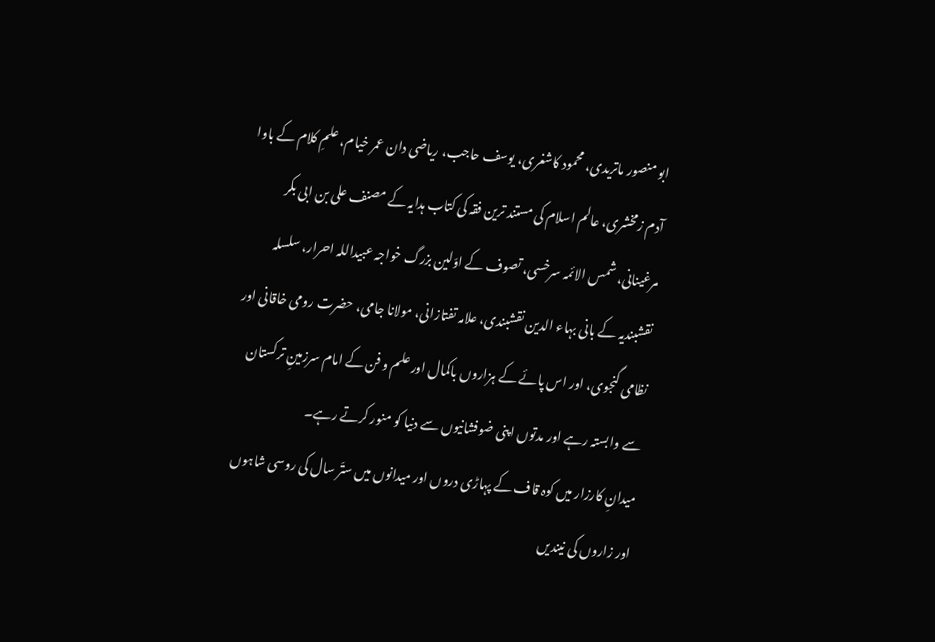ابو منصور ماتریدی، محمود کاشغری، یوسف حاجب، ریاضی دان عمر خیام، علمِ کلام کے باوا آدم زمخشری، عالم اسلام کی مستند ترین فقہ کی کتاب ہدایہ کے مصنف علی بن ابی بکر مرغینانی، شمس الائمہ سرخسی، تصوف کے اوّلین بزرگ خواجہ عبیداللہ احرار، سلسلہ نقشبندیہ کے بانی بہاء الدین نقشبندی، علامہ تفتازانی، مولانا جامی، حضرت رومی خاقانی اور نظامی گنجوی، اور اس پائے کے ہزاروں باکمال اور علم و فن کے امام سرزمینِ ترکستان سے وابستہ رہے اور مدتوں اپنی ضوفشانیوں سے دنیا کو منور کرتے رہے۔
میدانِ کارزار میں کوہ قاف کے پہاڑی دروں اور میدانوں میں ستّر سال کی روسی شاہوں اور زاروں کی نیندیں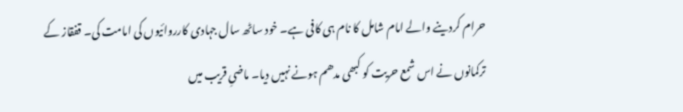حرام کردینے والے امام شامل کا نام ہی کافی ہے۔ خود ساٹھ سال جہادی کارروائیوں کی امامت کی۔ قفقاز کے ترکمانوں نے اس شمع حریت کو کبھی مدھم ہونے نہیں دیا۔ ماضیِ قریب میں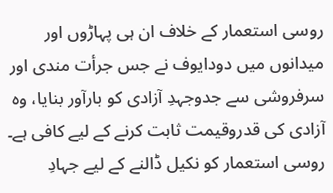روسی استعمار کے خلاف ان ہی پہاڑوں اور میدانوں میں دودایوف نے جس جرأت مندی اور سرفروشی سے جدوجہدِ آزادی کو بارآور بنایا، وہ آزادی کی قدروقیمت ثابت کرنے کے لیے کافی ہے۔ روسی استعمار کو نکیل ڈالنے کے لیے جہادِ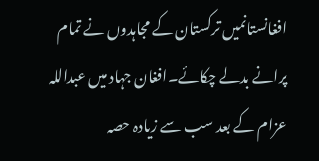افغانستانمیں ترکستان کے مجاہدوں نے تمام پرانے بدلے چکائے۔افغان جہاد میں عبداللہ عزام کے بعد سب سے زیادہ حصہ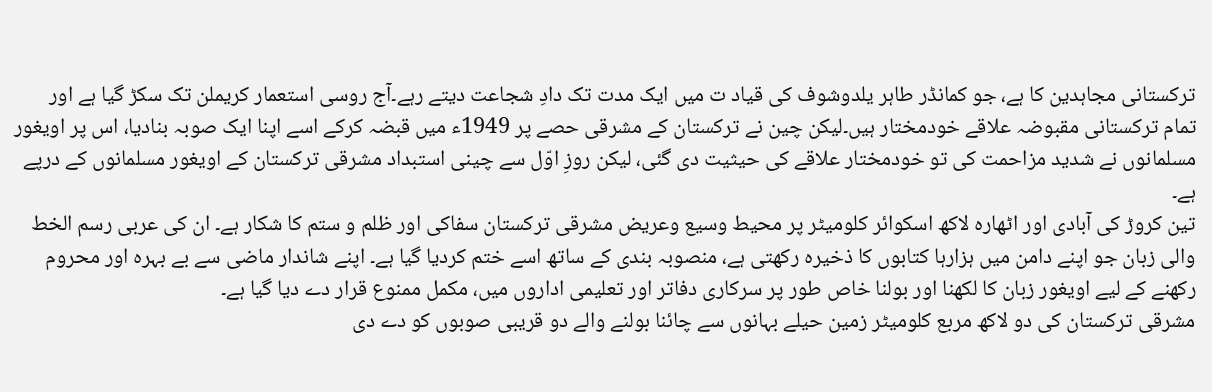ترکستانی مجاہدین کا ہے، جو کمانڈر طاہر یلدوشوف کی قیاد ت میں ایک مدت تک دادِ شجاعت دیتے رہے۔آج روسی استعمار کریملن تک سکڑ گیا ہے اور تمام ترکستانی مقبوضہ علاقے خودمختار ہیں۔لیکن چین نے ترکستان کے مشرقی حصے پر 1949ء میں قبضہ کرکے اسے اپنا ایک صوبہ بنادیا، اس پر اویغور مسلمانوں نے شدید مزاحمت کی تو خودمختار علاقے کی حیثیت دی گئی، لیکن روزِ اوّل سے چینی استبداد مشرقی ترکستان کے اویغور مسلمانوں کے درپے ہے۔
تین کروڑ کی آبادی اور اٹھارہ لاکھ اسکوائر کلومیٹر پر محیط وسیع وعریض مشرقی ترکستان سفاکی اور ظلم و ستم کا شکار ہے۔ ان کی عربی رسم الخط والی زبان جو اپنے دامن میں ہزارہا کتابوں کا ذخیرہ رکھتی ہے، منصوبہ بندی کے ساتھ اسے ختم کردیا گیا ہے۔ اپنے شاندار ماضی سے بے بہرہ اور محروم رکھنے کے لیے اویغور زبان کا لکھنا اور بولنا خاص طور پر سرکاری دفاتر اور تعلیمی اداروں میں، مکمل ممنوع قرار دے دیا گیا ہے۔
مشرقی ترکستان کی دو لاکھ مربع کلومیٹر زمین حیلے بہانوں سے چائنا بولنے والے دو قریبی صوبوں کو دے دی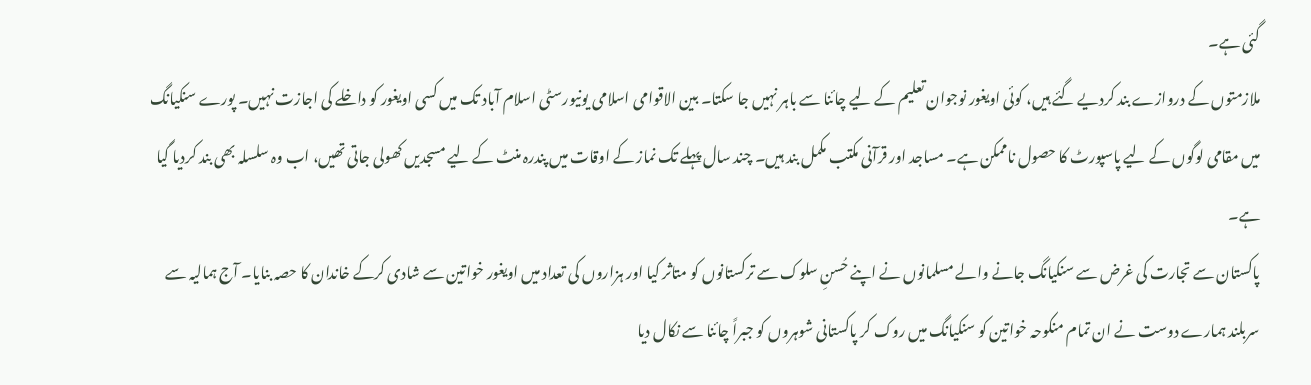گئی ہے۔
ملازمتوں کے دروازے بند کردیے گئے ہیں، کوئی اویغور نوجوان تعلیم کے لیے چائنا سے باہر نہیں جا سکتا۔ بین الاقوامی اسلامی یونیورسٹی اسلام آباد تک میں کسی اویغور کو داخلے کی اجازت نہیں۔ پورے سنکیانگ میں مقامی لوگوں کے لیے پاسپورٹ کا حصول ناممکن ہے۔ مساجد اور قرآنی مکتب مکمل بند ہیں۔ چند سال پہلے تک نماز کے اوقات میں پندرہ منٹ کے لیے مسجدیں کھولی جاتی تھیں، اب وہ سلسلہ بھی بند کردیا گیا ہے۔
پاکستان سے تجارت کی غرض سے سنکیانگ جانے والے مسلمانوں نے اپنے حُسنِ سلوک سے ترکستانوں کو متاثر کیا اور ہزاروں کی تعداد میں اویغور خواتین سے شادی کرکے خاندان کا حصہ بنایا۔ آج ہمالیہ سے سربلند ہمارے دوست نے ان تمام منکوحہ خواتین کو سنکیانگ میں روک کر پاکستانی شوہروں کو جبراً چائنا سے نکال دیا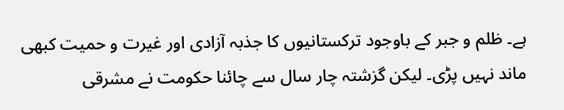ہے۔ ظلم و جبر کے باوجود ترکستانیوں کا جذبہ آزادی اور غیرت و حمیت کبھی ماند نہیں پڑی۔ لیکن گزشتہ چار سال سے چائنا حکومت نے مشرقی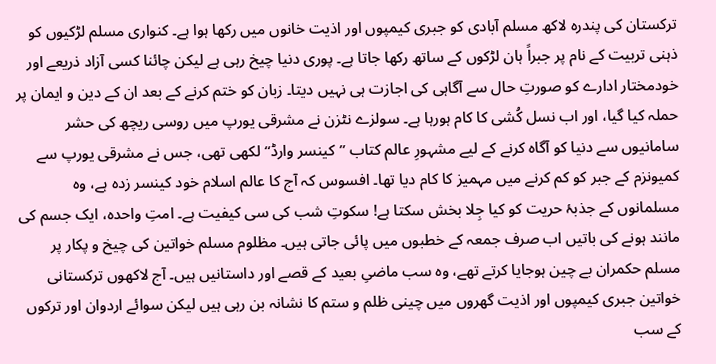ترکستان کی پندرہ لاکھ مسلم آبادی کو جبری کیمپوں اور اذیت خانوں میں رکھا ہوا ہے۔ کنواری مسلم لڑکیوں کو ذہنی تربیت کے نام پر جبراً ہان لڑکوں کے ساتھ رکھا جاتا ہے۔ پوری دنیا چیخ رہی ہے لیکن چائنا کسی آزاد ذریعے اور خودمختار ادارے کو صورتِ حال سے آگاہی کی اجازت ہی نہیں دیتا۔ زبان کو ختم کرنے کے بعد ان کے دین و ایمان پر حملہ کیا گیا، اور اب نسل کُشی کا کام ہورہا ہے۔ سولزے نٹزن نے مشرقی یورپ میں روسی ریچھ کی حشر سامانیوں سے دنیا کو آگاہ کرنے کے لیے مشہورِ عالم کتاب ’’کینسر وارڈ‘‘ لکھی تھی، جس نے مشرقی یورپ سے کمیونزم کے جبر کو کم کرنے میں مہمیز کا کام دیا تھا۔ افسوس کہ آج کا عالم اسلام خود کینسر زدہ ہے، وہ مسلمانوں کے جذبۂ حریت کو کیا جِلا بخش سکتا ہے! سکوتِ شب کی سی کیفیت ہے۔ امتِ واحدہ، ایک جسم کی مانند ہونے کی باتیں اب صرف جمعہ کے خطبوں میں پائی جاتی ہیں۔ مظلوم مسلم خواتین کی چیخ و پکار پر مسلم حکمران بے چین ہوجایا کرتے تھے، وہ سب ماضیِ بعید کے قصے اور داستانیں ہیں۔ آج لاکھوں ترکستانی خواتین جبری کیمپوں اور اذیت گھروں میں چینی ظلم و ستم کا نشانہ بن رہی ہیں لیکن سوائے اردوان اور ترکوں کے سب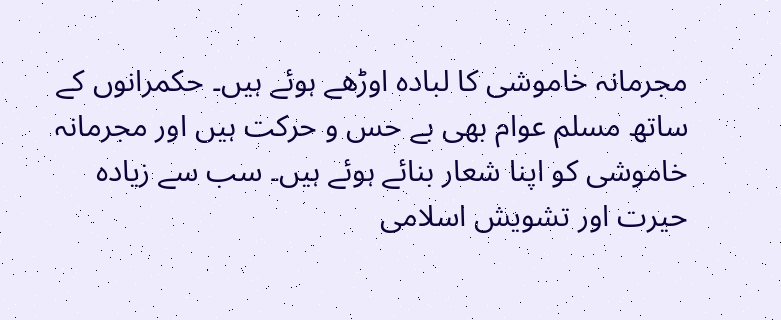مجرمانہ خاموشی کا لبادہ اوڑھے ہوئے ہیں۔ حکمرانوں کے ساتھ مسلم عوام بھی بے حس و حرکت ہیں اور مجرمانہ خاموشی کو اپنا شعار بنائے ہوئے ہیں۔ سب سے زیادہ حیرت اور تشویش اسلامی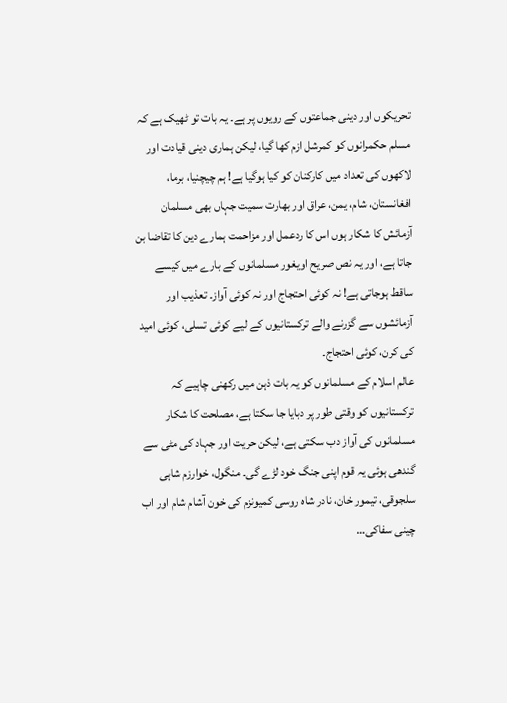تحریکوں اور دینی جماعتوں کے رویوں پر ہے۔ یہ بات تو ٹھیک ہے کہ مسلم حکمرانوں کو کمرشل ازم کھا گیا، لیکن ہماری دینی قیادت اور لاکھوں کی تعداد میں کارکنان کو کیا ہوگیا ہے! ہم چیچنیا، برما، افغانستان، شام، یمن، عراق اور بھارت سمیت جہاں بھی مسلمان آزمائش کا شکار ہوں اس کا ردعمل اور مزاحمت ہمارے دین کا تقاضا بن جاتا ہے، اور یہ نص صریح اویغور مسلمانوں کے بارے میں کیسے ساقط ہوجاتی ہے! نہ کوئی احتجاج اور نہ کوئی آواز۔ تعذیب اور آزمائشوں سے گزرنے والے ترکستانیوں کے لیے کوئی تسلی، کوئی امید کی کرن، کوئی احتجاج۔
عالم اسلام کے مسلمانوں کو یہ بات ذہن میں رکھنی چاہیے کہ ترکستانیوں کو وقتی طور پر دبایا جا سکتا ہے، مصلحت کا شکار مسلمانوں کی آواز دب سکتی ہے، لیکن حریت اور جہاد کی مٹی سے گندھی ہوئی یہ قوم اپنی جنگ خود لڑے گی۔ منگول، خوارزم شاہی سلجوقی، تیمور خان، نادر شاہ روسی کمیونزم کی خون آشام شام اور اب چینی سفاکی…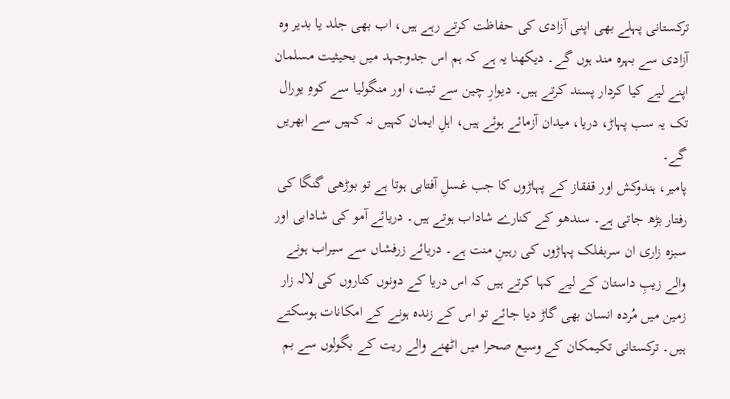ترکستانی پہلے بھی اپنی آزادی کی حفاظت کرتے رہے ہیں، اب بھی جلد یا بدیر وہ آزادی سے بہرہ مند ہوں گے۔ دیکھنا یہ ہے کہ ہم اس جدوجہد میں بحیثیت مسلمان اپنے لیے کیا کردار پسند کرتے ہیں۔ دیوارِ چین سے تبت، اور منگولیا سے کوہِ یورال تک یہ سب پہاڑ، دریا، میدان آزمائے ہوئے ہیں، اہلِ ایمان کہیں نہ کہیں سے ابھریں گے۔
پامیر، ہندوکش اور قفقاز کے پہاڑوں کا جب غسلِ آفتابی ہوتا ہے تو بوڑھی گنگا کی رفتار بڑھ جاتی ہے۔ سندھو کے کنارے شاداب ہوتے ہیں۔ دریائے آمو کی شادابی اور سبزہ زاری ان سربفلک پہاڑوں کی رہینِ منت ہے۔ دریائے زرفشاں سے سیراب ہونے والے زیبِ داستان کے لیے کہا کرتے ہیں کہ اس دریا کے دونوں کناروں کی لالہ زار زمین میں مُردہ انسان بھی گاڑ دیا جائے تو اس کے زندہ ہونے کے امکانات ہوسکتے ہیں۔ ترکستانی تکیمکان کے وسیع صحرا میں اٹھنے والے ریت کے بگولوں سے بم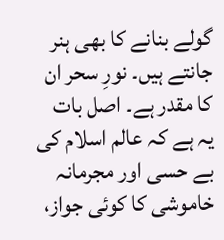گولے بنانے کا بھی ہنر جانتے ہیں۔ نورِ سحر ان کا مقدر ہے۔ اصل بات یہ ہے کہ عالم اسلام کی بے حسی اور مجرمانہ خاموشی کا کوئی جواز،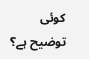کوئی توضیح ہے؟